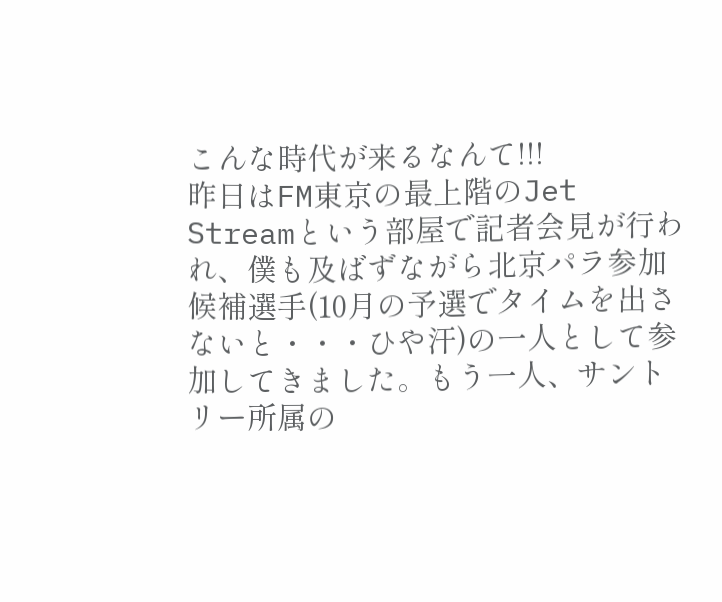こんな時代が来るなんて!!!
昨日はFM東京の最上階のJet Streamという部屋で記者会見が行われ、僕も及ばずながら北京パラ参加候補選手(10月の予選でタイムを出さないと・・・ひや汗)の一人として参加してきました。もう一人、サントリー所属の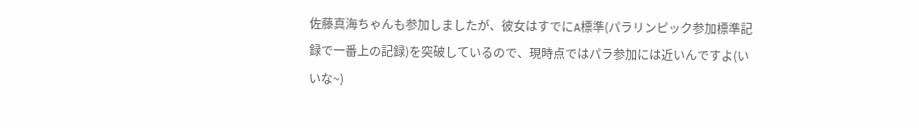佐藤真海ちゃんも参加しましたが、彼女はすでにA標準(パラリンピック参加標準記録で一番上の記録)を突破しているので、現時点ではパラ参加には近いんですよ(いいな~)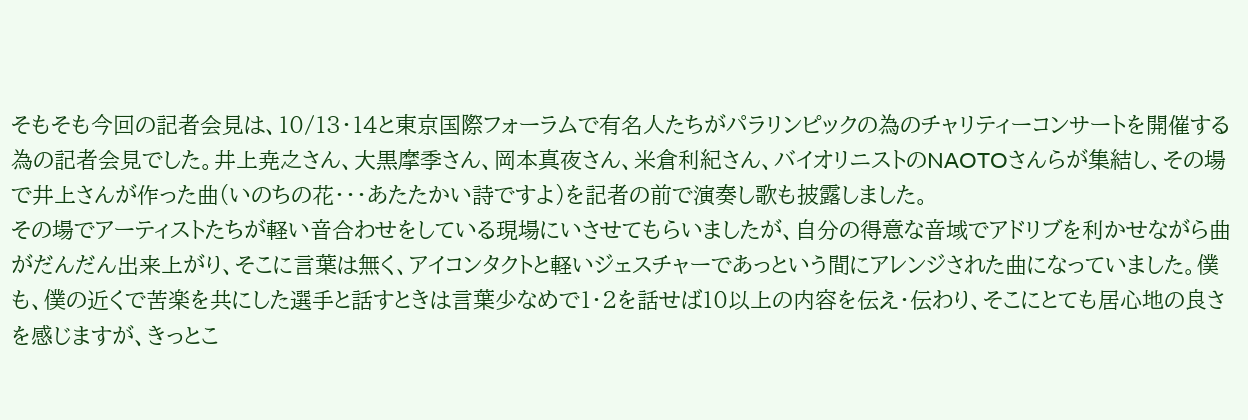そもそも今回の記者会見は、10/13・14と東京国際フォーラムで有名人たちがパラリンピックの為のチャリティーコンサートを開催する為の記者会見でした。井上尭之さん、大黒摩季さん、岡本真夜さん、米倉利紀さん、バイオリニストのNAOTOさんらが集結し、その場で井上さんが作った曲(いのちの花・・・あたたかい詩ですよ)を記者の前で演奏し歌も披露しました。
その場でアーティストたちが軽い音合わせをしている現場にいさせてもらいましたが、自分の得意な音域でアドリブを利かせながら曲がだんだん出来上がり、そこに言葉は無く、アイコンタクトと軽いジェスチャーであっという間にアレンジされた曲になっていました。僕も、僕の近くで苦楽を共にした選手と話すときは言葉少なめで1・2を話せば10以上の内容を伝え・伝わり、そこにとても居心地の良さを感じますが、きっとこ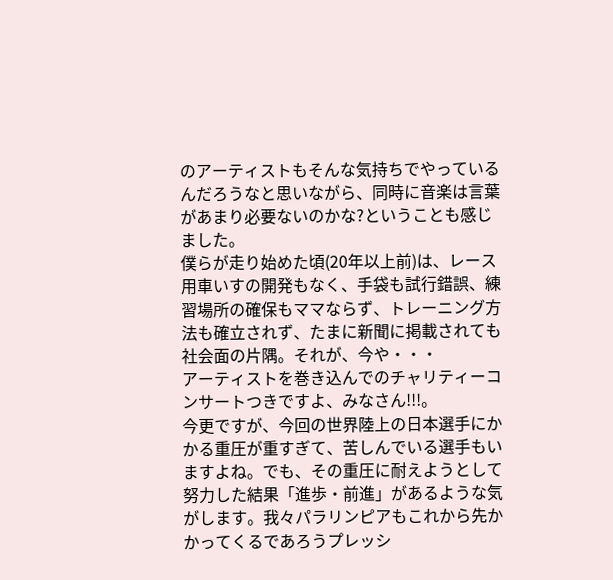のアーティストもそんな気持ちでやっているんだろうなと思いながら、同時に音楽は言葉があまり必要ないのかな?ということも感じました。
僕らが走り始めた頃(20年以上前)は、レース用車いすの開発もなく、手袋も試行錯誤、練習場所の確保もママならず、トレーニング方法も確立されず、たまに新聞に掲載されても社会面の片隅。それが、今や・・・
アーティストを巻き込んでのチャリティーコンサートつきですよ、みなさん!!!。
今更ですが、今回の世界陸上の日本選手にかかる重圧が重すぎて、苦しんでいる選手もいますよね。でも、その重圧に耐えようとして努力した結果「進歩・前進」があるような気がします。我々パラリンピアもこれから先かかってくるであろうプレッシ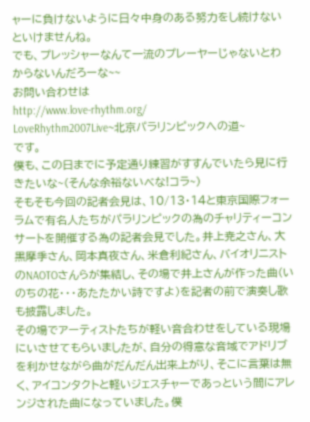ャーに負けないように日々中身のある努力をし続けないといけませんね。
でも、プレッシャーなんて一流のプレーヤーじゃないとわからないんだろーな~~
お問い合わせは
http://www.love-rhythm.org/
LoveRhythm2007Live~北京パラリンピックへの道~
です。
僕も、この日までに予定通り練習がすすんでいたら見に行きたいな~(そんな余裕ないべな!コラ~)
そもそも今回の記者会見は、10/13・14と東京国際フォーラムで有名人たちがパラリンピックの為のチャリティーコンサートを開催する為の記者会見でした。井上尭之さん、大黒摩季さん、岡本真夜さん、米倉利紀さん、バイオリニストのNAOTOさんらが集結し、その場で井上さんが作った曲(いのちの花・・・あたたかい詩ですよ)を記者の前で演奏し歌も披露しました。
その場でアーティストたちが軽い音合わせをしている現場にいさせてもらいましたが、自分の得意な音域でアドリブを利かせながら曲がだんだん出来上がり、そこに言葉は無く、アイコンタクトと軽いジェスチャーであっという間にアレンジされた曲になっていました。僕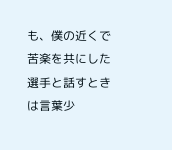も、僕の近くで苦楽を共にした選手と話すときは言葉少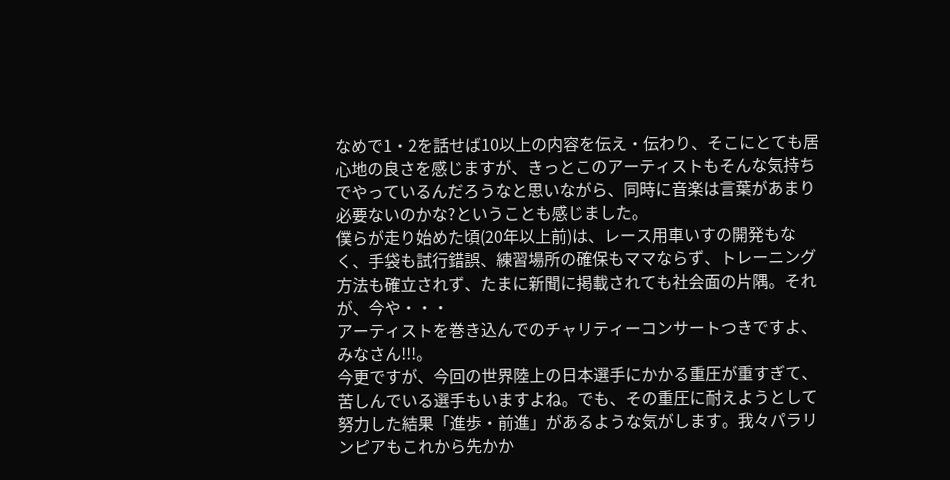なめで1・2を話せば10以上の内容を伝え・伝わり、そこにとても居心地の良さを感じますが、きっとこのアーティストもそんな気持ちでやっているんだろうなと思いながら、同時に音楽は言葉があまり必要ないのかな?ということも感じました。
僕らが走り始めた頃(20年以上前)は、レース用車いすの開発もなく、手袋も試行錯誤、練習場所の確保もママならず、トレーニング方法も確立されず、たまに新聞に掲載されても社会面の片隅。それが、今や・・・
アーティストを巻き込んでのチャリティーコンサートつきですよ、みなさん!!!。
今更ですが、今回の世界陸上の日本選手にかかる重圧が重すぎて、苦しんでいる選手もいますよね。でも、その重圧に耐えようとして努力した結果「進歩・前進」があるような気がします。我々パラリンピアもこれから先かか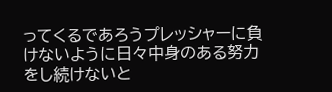ってくるであろうプレッシャーに負けないように日々中身のある努力をし続けないと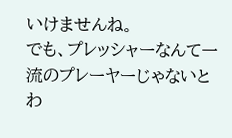いけませんね。
でも、プレッシャーなんて一流のプレーヤーじゃないとわ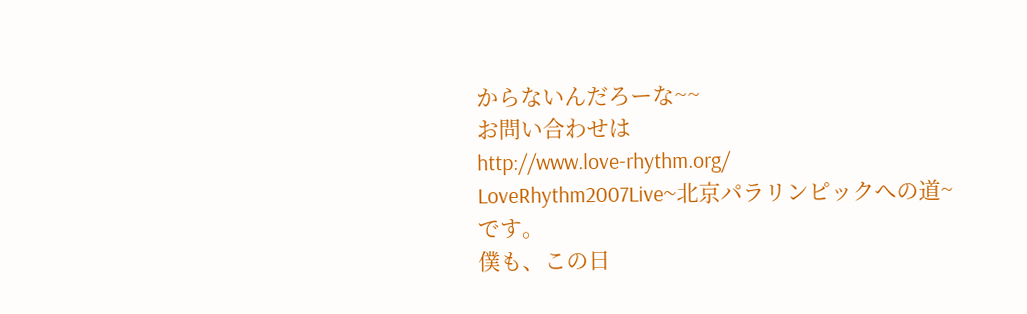からないんだろーな~~
お問い合わせは
http://www.love-rhythm.org/
LoveRhythm2007Live~北京パラリンピックへの道~
です。
僕も、この日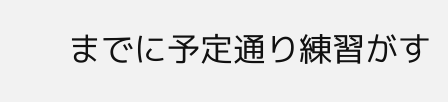までに予定通り練習がす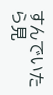すんでいたら見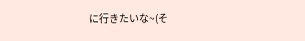に行きたいな~(そ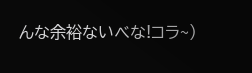んな余裕ないべな!コラ~)